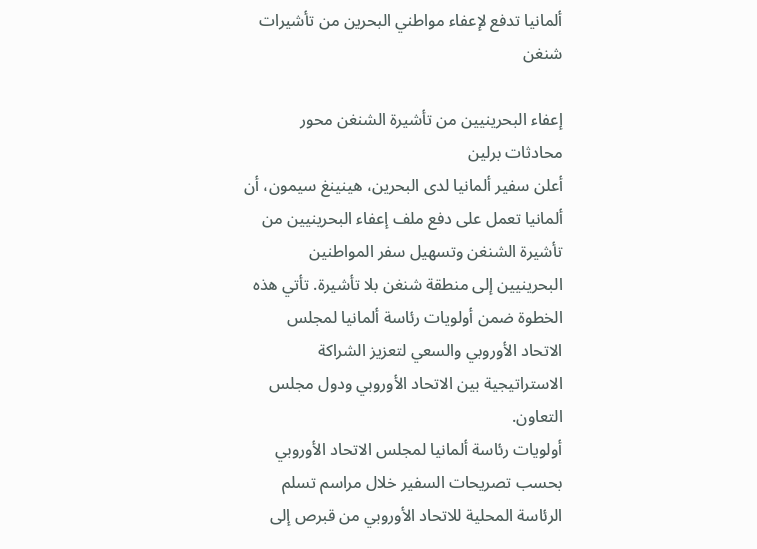ألمانيا تدفع لإعفاء مواطني البحرين من تأشيرات شنغن

إعفاء البحرينيين من تأشيرة الشنغن محور محادثات برلين
أعلن سفير ألمانيا لدى البحرين، هينينغ سيمون، أن ألمانيا تعمل على دفع ملف إعفاء البحرينيين من تأشيرة الشنغن وتسهيل سفر المواطنين البحرينيين إلى منطقة شنغن بلا تأشيرة. تأتي هذه الخطوة ضمن أولويات رئاسة ألمانيا لمجلس الاتحاد الأوروبي والسعي لتعزيز الشراكة الاستراتيجية بين الاتحاد الأوروبي ودول مجلس التعاون.
أولويات رئاسة ألمانيا لمجلس الاتحاد الأوروبي
بحسب تصريحات السفير خلال مراسم تسلم الرئاسة المحلية للاتحاد الأوروبي من قبرص إلى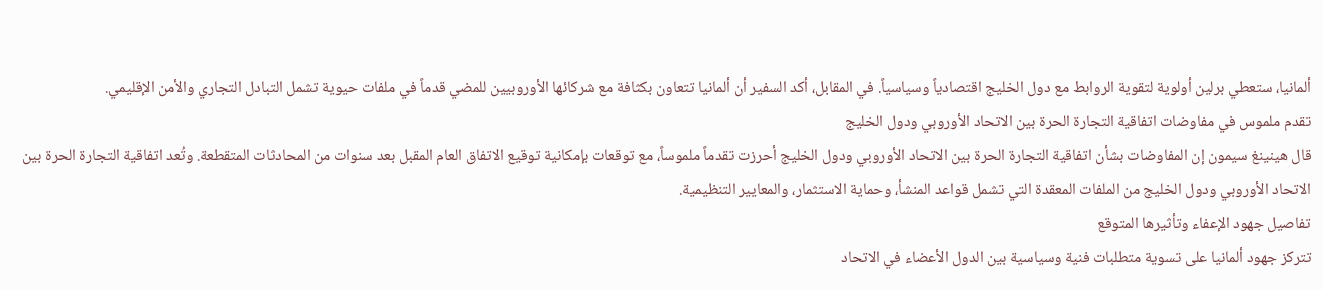ألمانيا، ستعطي برلين أولوية لتقوية الروابط مع دول الخليج اقتصادياً وسياسياً. في المقابل، أكد السفير أن ألمانيا تتعاون بكثافة مع شركائها الأوروبيين للمضي قدماً في ملفات حيوية تشمل التبادل التجاري والأمن الإقليمي.
تقدم ملموس في مفاوضات اتفاقية التجارة الحرة بين الاتحاد الأوروبي ودول الخليج
قال هينينغ سيمون إن المفاوضات بشأن اتفاقية التجارة الحرة بين الاتحاد الأوروبي ودول الخليج أحرزت تقدماً ملموساً، مع توقعات بإمكانية توقيع الاتفاق العام المقبل بعد سنوات من المحادثات المتقطعة. وتُعد اتفاقية التجارة الحرة بين الاتحاد الأوروبي ودول الخليج من الملفات المعقدة التي تشمل قواعد المنشأ، وحماية الاستثمار، والمعايير التنظيمية.
تفاصيل جهود الإعفاء وتأثيرها المتوقع
تتركز جهود ألمانيا على تسوية متطلبات فنية وسياسية بين الدول الأعضاء في الاتحاد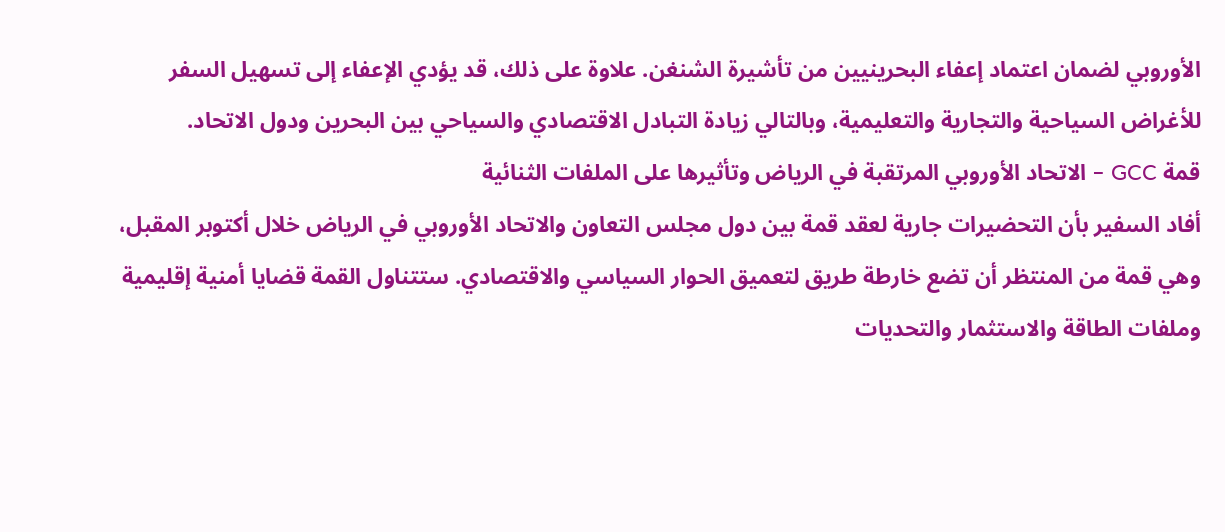الأوروبي لضمان اعتماد إعفاء البحرينيين من تأشيرة الشنغن. علاوة على ذلك، قد يؤدي الإعفاء إلى تسهيل السفر للأغراض السياحية والتجارية والتعليمية، وبالتالي زيادة التبادل الاقتصادي والسياحي بين البحرين ودول الاتحاد.
قمة GCC – الاتحاد الأوروبي المرتقبة في الرياض وتأثيرها على الملفات الثنائية
أفاد السفير بأن التحضيرات جارية لعقد قمة بين دول مجلس التعاون والاتحاد الأوروبي في الرياض خلال أكتوبر المقبل، وهي قمة من المنتظر أن تضع خارطة طريق لتعميق الحوار السياسي والاقتصادي. ستتناول القمة قضايا أمنية إقليمية وملفات الطاقة والاستثمار والتحديات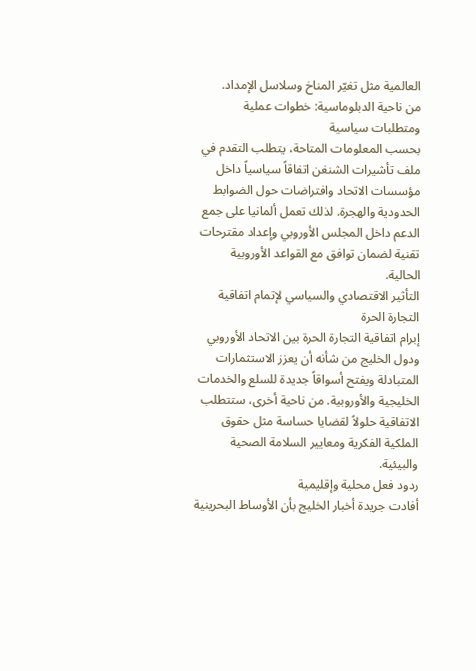العالمية مثل تغيّر المناخ وسلاسل الإمداد.
من ناحية الدبلوماسية: خطوات عملية ومتطلبات سياسية
بحسب المعلومات المتاحة، يتطلب التقدم في ملف تأشيرات الشنغن اتفاقاً سياسياً داخل مؤسسات الاتحاد وافتراضات حول الضوابط الحدودية والهجرة. لذلك تعمل ألمانيا على جمع الدعم داخل المجلس الأوروبي وإعداد مقترحات تقنية لضمان توافق مع القواعد الأوروبية الحالية.
التأثير الاقتصادي والسياسي لإتمام اتفاقية التجارة الحرة
إبرام اتفاقية التجارة الحرة بين الاتحاد الأوروبي ودول الخليج من شأنه أن يعزز الاستثمارات المتبادلة ويفتح أسواقاً جديدة للسلع والخدمات الخليجية والأوروبية. من ناحية أخرى، ستتطلب الاتفاقية حلولاً لقضايا حساسة مثل حقوق الملكية الفكرية ومعايير السلامة الصحية والبيئية.
ردود فعل محلية وإقليمية
أفادت جريدة أخبار الخليج بأن الأوساط البحرينية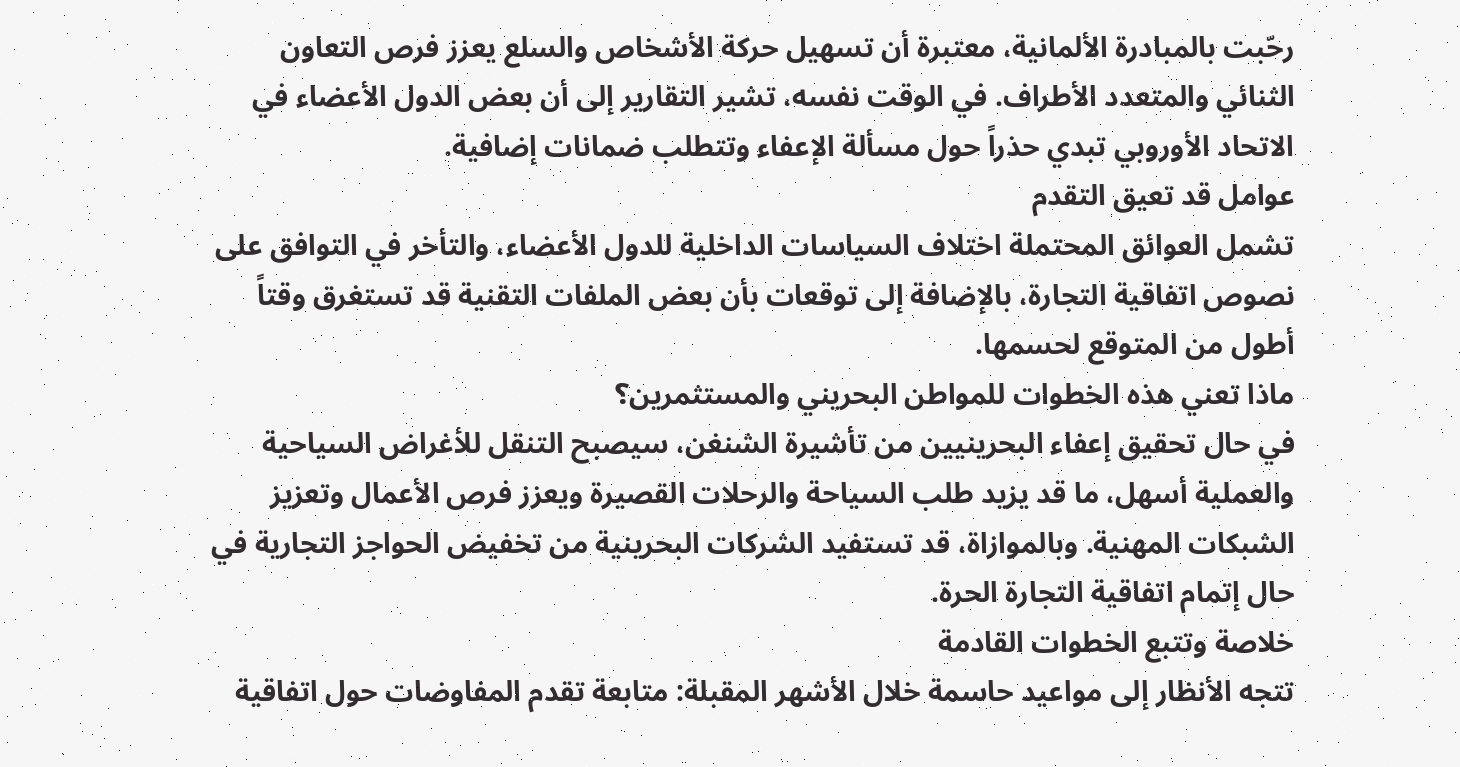رحّبت بالمبادرة الألمانية، معتبرة أن تسهيل حركة الأشخاص والسلع يعزز فرص التعاون الثنائي والمتعدد الأطراف. في الوقت نفسه، تشير التقارير إلى أن بعض الدول الأعضاء في الاتحاد الأوروبي تبدي حذراً حول مسألة الإعفاء وتتطلب ضمانات إضافية.
عوامل قد تعيق التقدم
تشمل العوائق المحتملة اختلاف السياسات الداخلية للدول الأعضاء، والتأخر في التوافق على نصوص اتفاقية التجارة، بالإضافة إلى توقعات بأن بعض الملفات التقنية قد تستغرق وقتاً أطول من المتوقع لحسمها.
ماذا تعني هذه الخطوات للمواطن البحريني والمستثمرين؟
في حال تحقيق إعفاء البحرينيين من تأشيرة الشنغن، سيصبح التنقل للأغراض السياحية والعملية أسهل، ما قد يزيد طلب السياحة والرحلات القصيرة ويعزز فرص الأعمال وتعزيز الشبكات المهنية. وبالموازاة، قد تستفيد الشركات البحرينية من تخفيض الحواجز التجارية في حال إتمام اتفاقية التجارة الحرة.
خلاصة وتتبع الخطوات القادمة
تتجه الأنظار إلى مواعيد حاسمة خلال الأشهر المقبلة: متابعة تقدم المفاوضات حول اتفاقية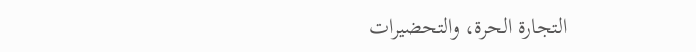التجارة الحرة، والتحضيرات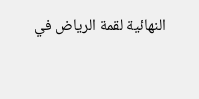النهائية لقمة الرياض في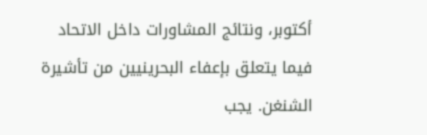أكتوبر، ونتائج المشاورات داخل الاتحاد فيما يتعلق بإعفاء البحرينيين من تأشيرة الشنغن. يجب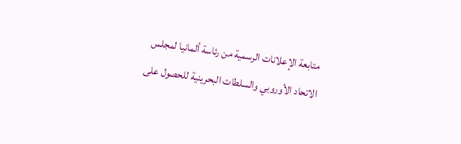متابعة الإعلانات الرسمية من رئاسة ألمانيا لمجلس الاتحاد الأوروبي والسلطات البحرينية للحصول على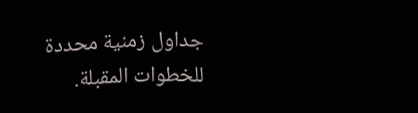جداول زمنية محددة للخطوات المقبلة.